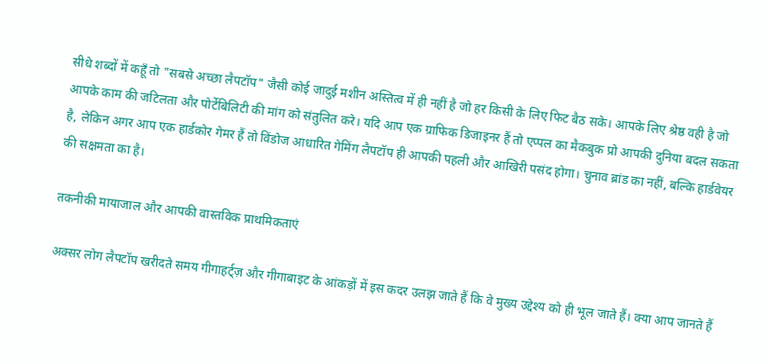सीधे शब्दों में कहूँ तो "सबसे अच्छा लैपटॉप" जैसी कोई जादुई मशीन अस्तित्व में ही नहीं है जो हर किसी के लिए फिट बैठ सके। आपके लिए श्रेष्ठ वही है जो आपके काम की जटिलता और पोर्टेबिलिटी की मांग को संतुलित करे। यदि आप एक ग्राफिक डिजाइनर हैं तो एप्पल का मैकबुक प्रो आपकी दुनिया बदल सकता है, लेकिन अगर आप एक हार्डकोर गेमर हैं तो विंडोज आधारित गेमिंग लैपटॉप ही आपकी पहली और आखिरी पसंद होगा। चुनाव ब्रांड का नहीं, बल्कि हार्डवेयर की सक्षमता का है।

तकनीकी मायाजाल और आपकी वास्तविक प्राथमिकताएं

अक्सर लोग लैपटॉप खरीदते समय गीगाहर्ट्ज़ और गीगाबाइट के आंकड़ों में इस कदर उलझ जाते हैं कि वे मुख्य उद्देश्य को ही भूल जाते हैं। क्या आप जानते हैं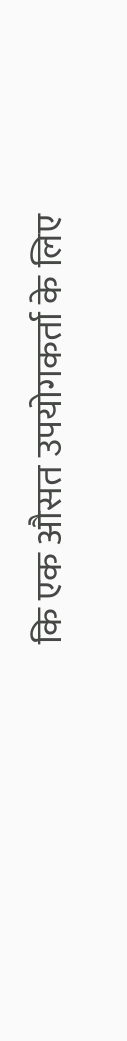कि एक औसत उपयोगकर्ता के लिए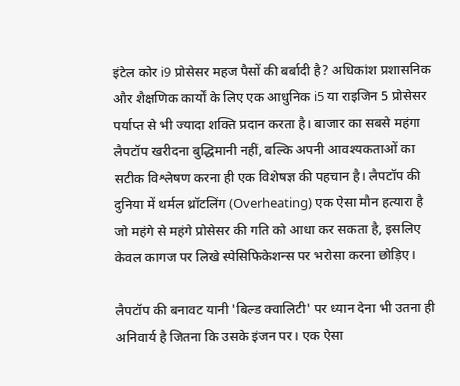इंटेल कोर i9 प्रोसेसर महज पैसों की बर्बादी है? अधिकांश प्रशासनिक और शैक्षणिक कार्यों के लिए एक आधुनिक i5 या राइजिन 5 प्रोसेसर पर्याप्त से भी ज्यादा शक्ति प्रदान करता है। बाजार का सबसे महंगा लैपटॉप खरीदना बुद्धिमानी नहीं, बल्कि अपनी आवश्यकताओं का सटीक विश्लेषण करना ही एक विशेषज्ञ की पहचान है। लैपटॉप की दुनिया में थर्मल थ्रॉटलिंग (Overheating) एक ऐसा मौन हत्यारा है जो महंगे से महंगे प्रोसेसर की गति को आधा कर सकता है, इसलिए केवल कागज पर लिखे स्पेसिफिकेशन्स पर भरोसा करना छोड़िए।

लैपटॉप की बनावट यानी 'बिल्ड क्वालिटी' पर ध्यान देना भी उतना ही अनिवार्य है जितना कि उसके इंजन पर। एक ऐसा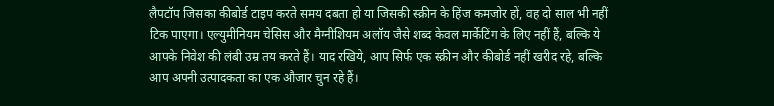लैपटॉप जिसका कीबोर्ड टाइप करते समय दबता हो या जिसकी स्क्रीन के हिंज कमजोर हों, वह दो साल भी नहीं टिक पाएगा। एल्युमीनियम चेसिस और मैग्नीशियम अलॉय जैसे शब्द केवल मार्केटिंग के लिए नहीं हैं, बल्कि ये आपके निवेश की लंबी उम्र तय करते हैं। याद रखिये, आप सिर्फ एक स्क्रीन और कीबोर्ड नहीं खरीद रहे, बल्कि आप अपनी उत्पादकता का एक औजार चुन रहे हैं।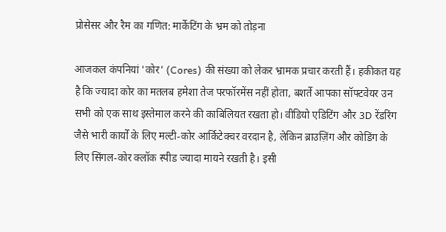प्रोसेसर और रैम का गणित: मार्केटिंग के भ्रम को तोड़ना

आजकल कंपनियां 'कोर' (Cores) की संख्या को लेकर भ्रामक प्रचार करती हैं। हकीकत यह है कि ज्यादा कोर का मतलब हमेशा तेज परफॉरमेंस नहीं होता, बशर्ते आपका सॉफ्टवेयर उन सभी को एक साथ इस्तेमाल करने की काबिलियत रखता हो। वीडियो एडिटिंग और 3D रेंडरिंग जैसे भारी कार्यों के लिए मल्टी-कोर आर्किटेक्चर वरदान है, लेकिन ब्राउज़िंग और कोडिंग के लिए सिंगल-कोर क्लॉक स्पीड ज्यादा मायने रखती है। इसी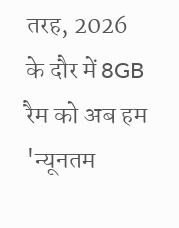तरह, 2026 के दौर में 8GB रैम को अब हम 'न्यूनतम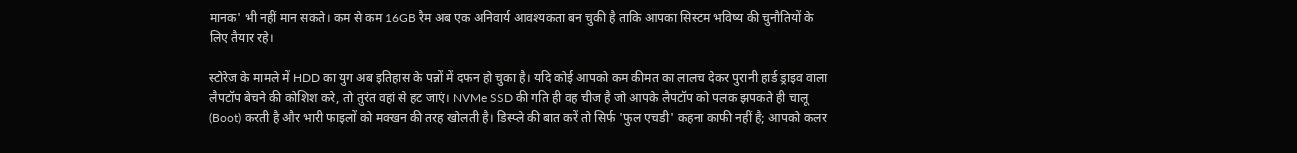मानक' भी नहीं मान सकते। कम से कम 16GB रैम अब एक अनिवार्य आवश्यकता बन चुकी है ताकि आपका सिस्टम भविष्य की चुनौतियों के लिए तैयार रहे।

स्टोरेज के मामले में HDD का युग अब इतिहास के पन्नों में दफन हो चुका है। यदि कोई आपको कम कीमत का लालच देकर पुरानी हार्ड ड्राइव वाला लैपटॉप बेचने की कोशिश करे, तो तुरंत वहां से हट जाएं। NVMe SSD की गति ही वह चीज है जो आपके लैपटॉप को पलक झपकते ही चालू (Boot) करती है और भारी फाइलों को मक्खन की तरह खोलती है। डिस्प्ले की बात करें तो सिर्फ 'फुल एचडी' कहना काफी नहीं है; आपको कलर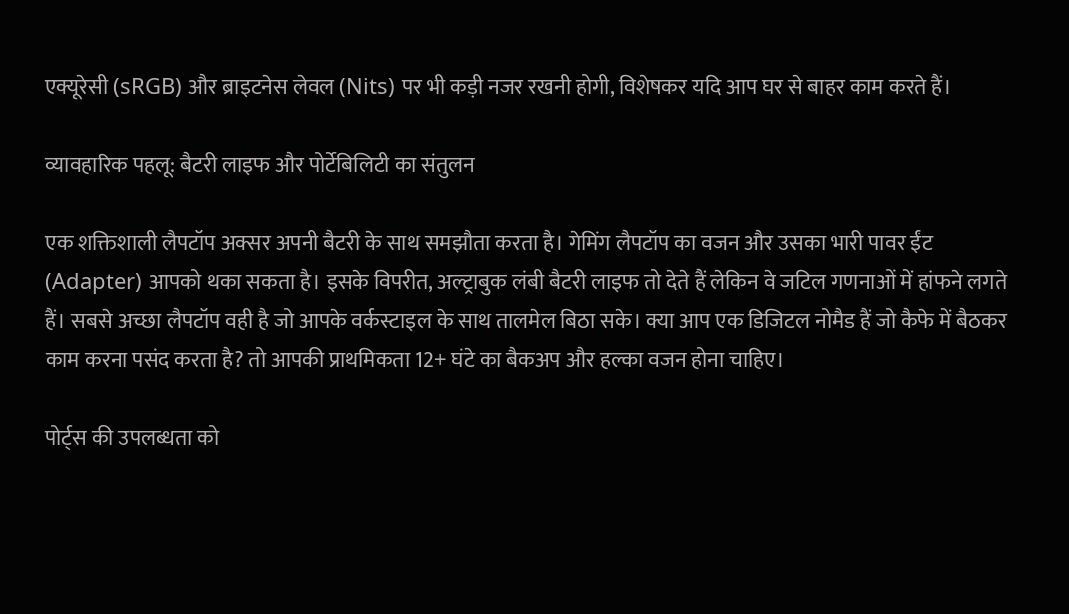एक्यूरेसी (sRGB) और ब्राइटनेस लेवल (Nits) पर भी कड़ी नजर रखनी होगी, विशेषकर यदि आप घर से बाहर काम करते हैं।

व्यावहारिक पहलू: बैटरी लाइफ और पोर्टेबिलिटी का संतुलन

एक शक्तिशाली लैपटॉप अक्सर अपनी बैटरी के साथ समझौता करता है। गेमिंग लैपटॉप का वजन और उसका भारी पावर ईंट (Adapter) आपको थका सकता है। इसके विपरीत, अल्ट्राबुक लंबी बैटरी लाइफ तो देते हैं लेकिन वे जटिल गणनाओं में हांफने लगते हैं। सबसे अच्छा लैपटॉप वही है जो आपके वर्कस्टाइल के साथ तालमेल बिठा सके। क्या आप एक डिजिटल नोमैड हैं जो कैफे में बैठकर काम करना पसंद करता है? तो आपकी प्राथमिकता 12+ घंटे का बैकअप और हल्का वजन होना चाहिए।

पोर्ट्स की उपलब्धता को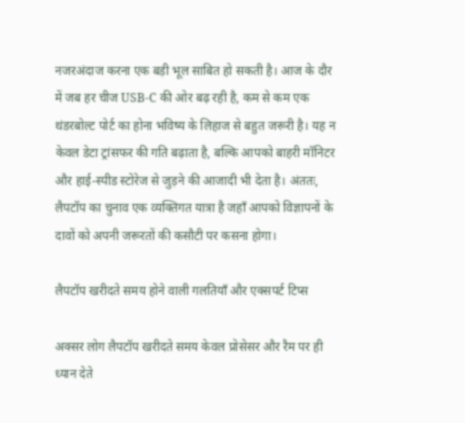नजरअंदाज करना एक बड़ी भूल साबित हो सकती है। आज के दौर में जब हर चीज USB-C की ओर बढ़ रही है, कम से कम एक थंडरबोल्ट पोर्ट का होना भविष्य के लिहाज से बहुत जरूरी है। यह न केवल डेटा ट्रांसफर की गति बढ़ाता है, बल्कि आपको बाहरी मॉनिटर और हाई-स्पीड स्टोरेज से जुड़ने की आजादी भी देता है। अंततः, लैपटॉप का चुनाव एक व्यक्तिगत यात्रा है जहाँ आपको विज्ञापनों के दावों को अपनी जरूरतों की कसौटी पर कसना होगा।

लैपटॉप खरीदते समय होने वाली गलतियाँ और एक्सपर्ट टिप्स

अक्सर लोग लैपटॉप खरीदते समय केवल प्रोसेसर और रैम पर ही ध्यान देते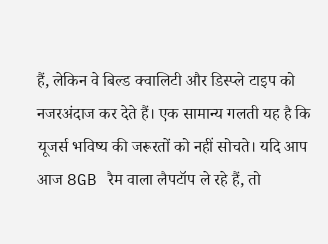हैं, लेकिन वे बिल्ड क्वालिटी और डिस्प्ले टाइप को नजरअंदाज कर देते हैं। एक सामान्य गलती यह है कि यूजर्स भविष्य की जरूरतों को नहीं सोचते। यदि आप आज 8GB रैम वाला लैपटॉप ले रहे हैं, तो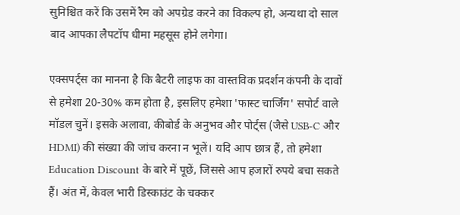सुनिश्चित करें कि उसमें रैम को अपग्रेड करने का विकल्प हो, अन्यथा दो साल बाद आपका लैपटॉप धीमा महसूस होने लगेगा।

एक्सपर्ट्स का मानना है कि बैटरी लाइफ का वास्तविक प्रदर्शन कंपनी के दावों से हमेशा 20-30% कम होता है, इसलिए हमेशा 'फास्ट चार्जिंग' सपोर्ट वाले मॉडल चुनें। इसके अलावा, कीबोर्ड के अनुभव और पोर्ट्स (जैसे USB-C और HDMI) की संख्या की जांच करना न भूलें। यदि आप छात्र हैं, तो हमेशा Education Discount के बारे में पूछें, जिससे आप हजारों रुपये बचा सकते हैं। अंत में, केवल भारी डिस्काउंट के चक्कर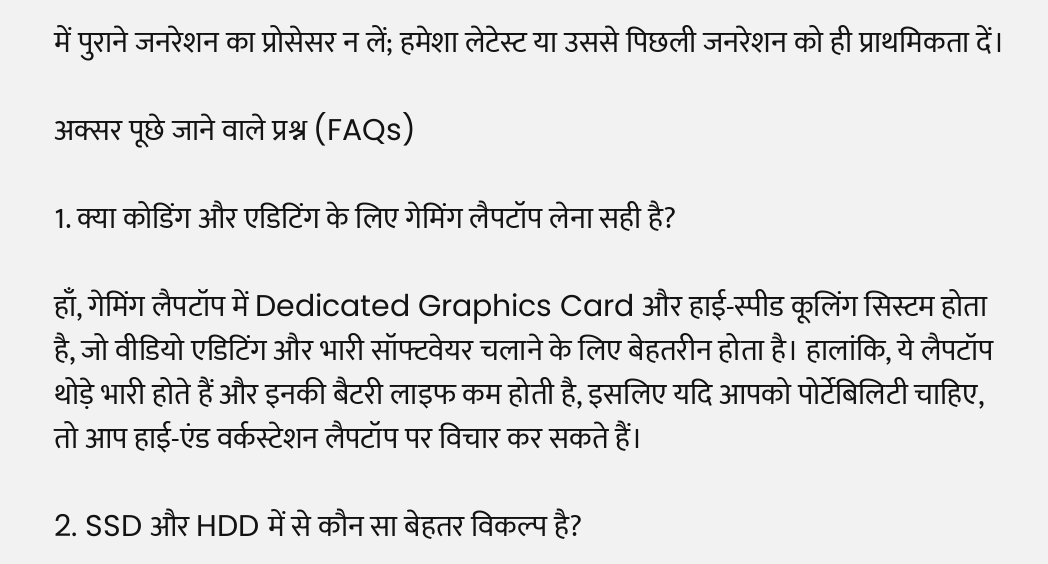में पुराने जनरेशन का प्रोसेसर न लें; हमेशा लेटेस्ट या उससे पिछली जनरेशन को ही प्राथमिकता दें।

अक्सर पूछे जाने वाले प्रश्न (FAQs)

1. क्या कोडिंग और एडिटिंग के लिए गेमिंग लैपटॉप लेना सही है?

हाँ, गेमिंग लैपटॉप में Dedicated Graphics Card और हाई-स्पीड कूलिंग सिस्टम होता है, जो वीडियो एडिटिंग और भारी सॉफ्टवेयर चलाने के लिए बेहतरीन होता है। हालांकि, ये लैपटॉप थोड़े भारी होते हैं और इनकी बैटरी लाइफ कम होती है, इसलिए यदि आपको पोर्टेबिलिटी चाहिए, तो आप हाई-एंड वर्कस्टेशन लैपटॉप पर विचार कर सकते हैं।

2. SSD और HDD में से कौन सा बेहतर विकल्प है?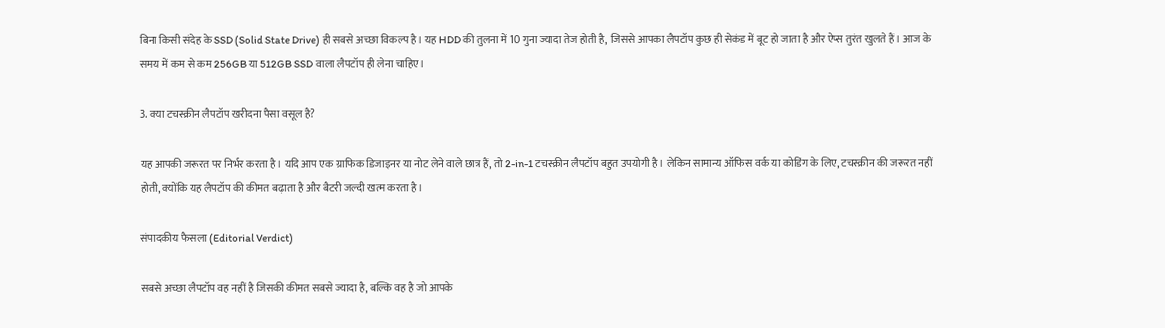बिना किसी संदेह के SSD (Solid State Drive) ही सबसे अच्छा विकल्प है। यह HDD की तुलना में 10 गुना ज्यादा तेज होती है, जिससे आपका लैपटॉप कुछ ही सेकंड में बूट हो जाता है और ऐप्स तुरंत खुलते हैं। आज के समय में कम से कम 256GB या 512GB SSD वाला लैपटॉप ही लेना चाहिए।

3. क्या टचस्क्रीन लैपटॉप खरीदना पैसा वसूल है?

यह आपकी जरूरत पर निर्भर करता है। यदि आप एक ग्राफिक डिजाइनर या नोट लेने वाले छात्र हैं, तो 2-in-1 टचस्क्रीन लैपटॉप बहुत उपयोगी है। लेकिन सामान्य ऑफिस वर्क या कोडिंग के लिए, टचस्क्रीन की जरूरत नहीं होती, क्योंकि यह लैपटॉप की कीमत बढ़ाता है और बैटरी जल्दी खत्म करता है।

संपादकीय फैसला (Editorial Verdict)

सबसे अच्छा लैपटॉप वह नहीं है जिसकी कीमत सबसे ज्यादा है, बल्कि वह है जो आपके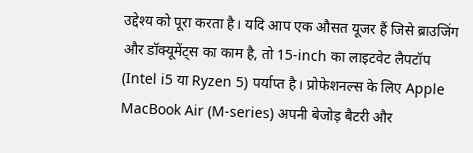उद्देश्य को पूरा करता है। यदि आप एक औसत यूजर हैं जिसे ब्राउजिंग और डॉक्यूमेंट्स का काम है, तो 15-inch का लाइटवेट लैपटॉप (Intel i5 या Ryzen 5) पर्याप्त है। प्रोफेशनल्स के लिए Apple MacBook Air (M-series) अपनी बेजोड़ बैटरी और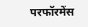परफॉरमेंस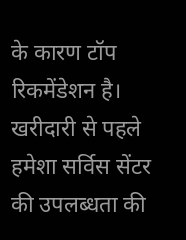के कारण टॉप रिकमेंडेशन है। खरीदारी से पहले हमेशा सर्विस सेंटर की उपलब्धता की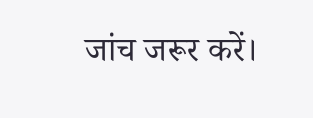जांच जरूर करें।